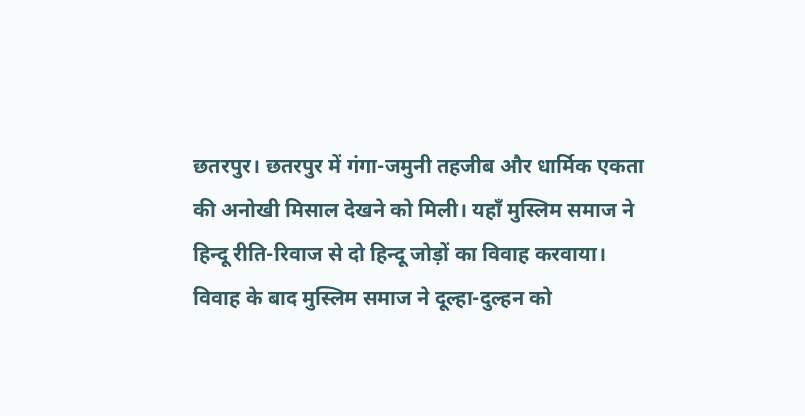छतरपुर। छतरपुर में गंगा-जमुनी तहजीब और धार्मिक एकता की अनोखी मिसाल देखने को मिली। यहाँ मुस्लिम समाज ने हिन्दू रीति-रिवाज से दो हिन्दू जोड़ों का विवाह करवाया। विवाह के बाद मुस्लिम समाज ने दूल्हा-दुल्हन को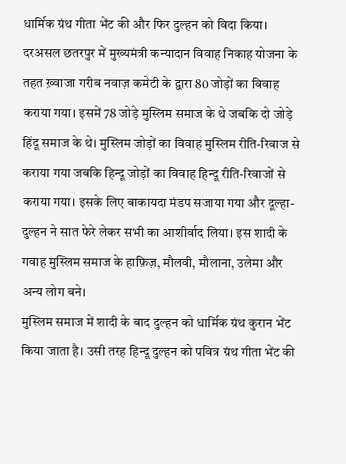धार्मिक ग्रंथ गीता भेंट की और फिर दुल्हन को विदा किया।
दरअसल छतरपुर में मुख्यमंत्री कन्यादान विवाह निकाह योजना के तहत ख़्वाजा गरीब नवाज़ कमेटी के द्वारा 80 जोड़ों का विवाह कराया गया। इसमें 78 जोड़े मुस्लिम समाज के थे जबकि दो जोड़े हिंदू समाज के थे। मुस्लिम जोड़ों का विवाह मुस्लिम रीति-रिवाज से कराया गया जबकि हिन्दू जोड़ों का विवाह हिन्दू रीति-रिवाजों से कराया गया। इसके लिए बाकायदा मंडप सजाया गया और दूल्हा-दुल्हन ने सात फेरे लेकर सभी का आशीर्वाद लिया। इस शादी के गवाह मुस्लिम समाज के हाफ़िज़, मौलवी, मौलाना, उलेमा और अन्य लोग बने।
मुस्लिम समाज में शादी के बाद दुल्हन को धार्मिक ग्रंथ कुरान भेंट किया जाता है। उसी तरह हिन्दू दुल्हन को पवित्र ग्रंथ गीता भेंट की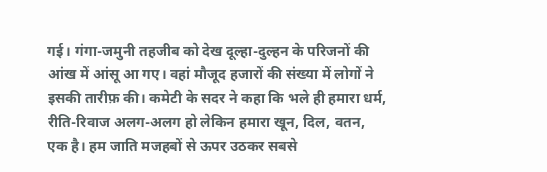गई। गंगा-जमुनी तहजीब को देख दूल्हा-दुल्हन के परिजनों की आंख में आंसू आ गए। वहां मौजूद हजारों की संख्या में लोगों ने इसकी तारीफ़ की। कमेटी के सदर ने कहा कि भले ही हमारा धर्म, रीति-रिवाज अलग-अलग हो लेकिन हमारा खून, दिल, वतन, एक है। हम जाति मजहबों से ऊपर उठकर सबसे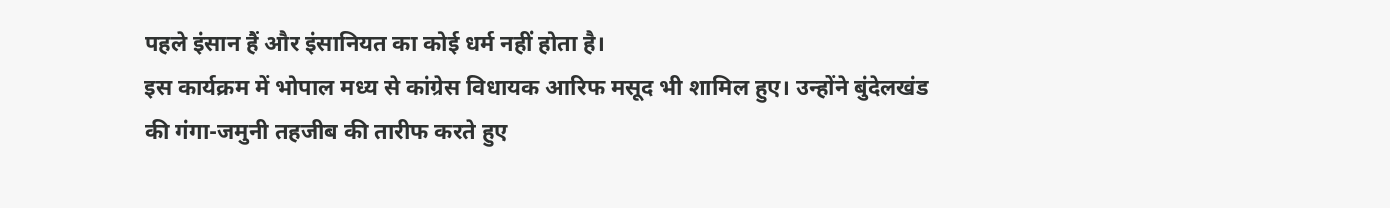पहले इंसान हैं और इंसानियत का कोई धर्म नहीं होता है।
इस कार्यक्रम में भोपाल मध्य से कांग्रेस विधायक आरिफ मसूद भी शामिल हुए। उन्होंने बुंदेलखंड की गंगा-जमुनी तहजीब की तारीफ करते हुए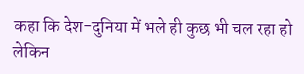कहा कि देश-दुनिया में भले ही कुछ भी चल रहा हो लेकिन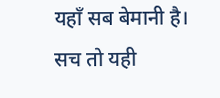यहाँ सब बेमानी है। सच तो यही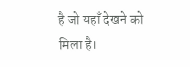है जो यहाँ देखने को मिला है।